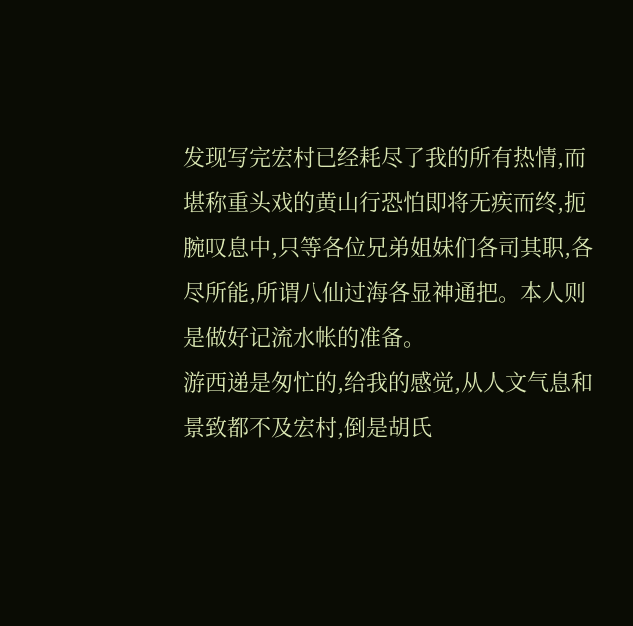发现写完宏村已经耗尽了我的所有热情,而堪称重头戏的黄山行恐怕即将无疾而终,扼腕叹息中,只等各位兄弟姐妹们各司其职,各尽所能,所谓八仙过海各显神通把。本人则是做好记流水帐的准备。
游西递是匆忙的,给我的感觉,从人文气息和景致都不及宏村,倒是胡氏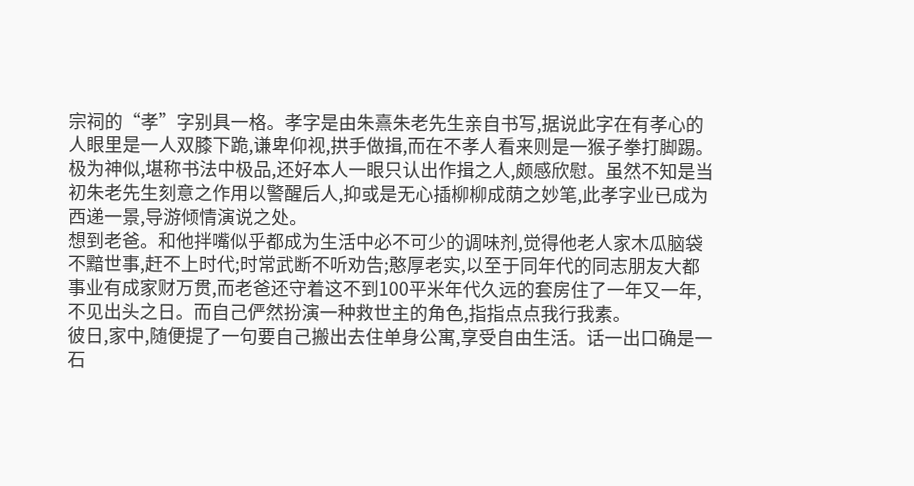宗祠的“孝”字别具一格。孝字是由朱熹朱老先生亲自书写,据说此字在有孝心的人眼里是一人双膝下跪,谦卑仰视,拱手做揖,而在不孝人看来则是一猴子拳打脚踢。极为神似,堪称书法中极品,还好本人一眼只认出作揖之人,颇感欣慰。虽然不知是当初朱老先生刻意之作用以警醒后人,抑或是无心插柳柳成荫之妙笔,此孝字业已成为西递一景,导游倾情演说之处。
想到老爸。和他拌嘴似乎都成为生活中必不可少的调味剂,觉得他老人家木瓜脑袋不黯世事,赶不上时代;时常武断不听劝告;憨厚老实,以至于同年代的同志朋友大都事业有成家财万贯,而老爸还守着这不到100平米年代久远的套房住了一年又一年,不见出头之日。而自己俨然扮演一种救世主的角色,指指点点我行我素。
彼日,家中,随便提了一句要自己搬出去住单身公寓,享受自由生活。话一出口确是一石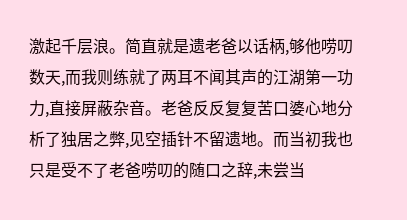激起千层浪。简直就是遗老爸以话柄,够他唠叨数天,而我则练就了两耳不闻其声的江湖第一功力,直接屏蔽杂音。老爸反反复复苦口婆心地分析了独居之弊,见空插针不留遗地。而当初我也只是受不了老爸唠叨的随口之辞,未尝当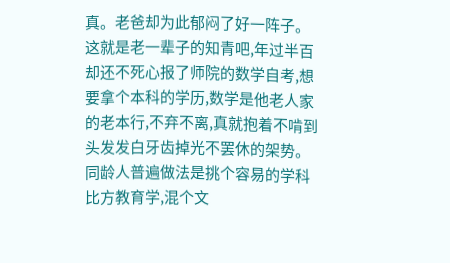真。老爸却为此郁闷了好一阵子。
这就是老一辈子的知青吧,年过半百却还不死心报了师院的数学自考,想要拿个本科的学历,数学是他老人家的老本行,不弃不离,真就抱着不啃到头发发白牙齿掉光不罢休的架势。同龄人普遍做法是挑个容易的学科比方教育学,混个文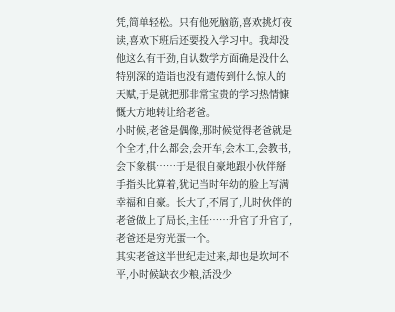凭,简单轻松。只有他死脑筋,喜欢挑灯夜读,喜欢下班后还要投入学习中。我却没他这么有干劲,自认数学方面确是没什么特别深的造诣也没有遗传到什么惊人的天赋,于是就把那非常宝贵的学习热情慷慨大方地转让给老爸。
小时候,老爸是偶像,那时候觉得老爸就是个全才,什么都会,会开车,会木工,会教书,会下象棋……于是很自豪地跟小伙伴掰手指头比算着,犹记当时年幼的脸上写满幸福和自豪。长大了,不屑了,儿时伙伴的老爸做上了局长,主任……升官了升官了,老爸还是穷光蛋一个。
其实老爸这半世纪走过来,却也是坎坷不平,小时候缺衣少粮,活没少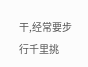干,经常要步行千里挑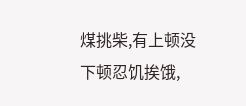煤挑柴,有上顿没下顿忍饥挨饿,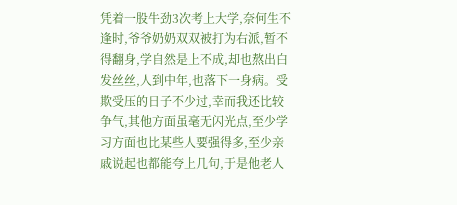凭着一股牛劲3次考上大学,奈何生不逢时,爷爷奶奶双双被打为右派,暂不得翻身,学自然是上不成,却也熬出白发丝丝,人到中年,也落下一身病。受欺受压的日子不少过,幸而我还比较争气,其他方面虽毫无闪光点,至少学习方面也比某些人要强得多,至少亲戚说起也都能夸上几句,于是他老人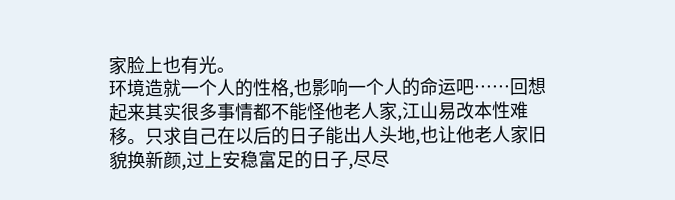家脸上也有光。
环境造就一个人的性格,也影响一个人的命运吧……回想起来其实很多事情都不能怪他老人家,江山易改本性难移。只求自己在以后的日子能出人头地,也让他老人家旧貌换新颜,过上安稳富足的日子,尽尽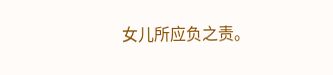女儿所应负之责。